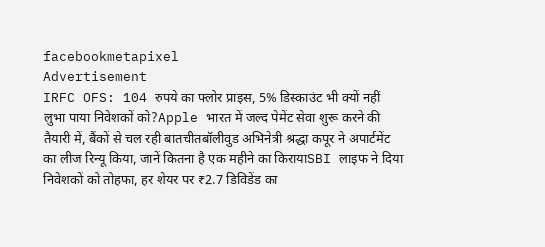facebookmetapixel
Advertisement
IRFC OFS: 104 रुपये का फ्लोर प्राइस, 5% डिस्काउंट भी क्यों नहीं लुभा पाया निवेशकों को?Apple भारत में जल्द पेमेंट सेवा शुरू करने की तैयारी में, बैंकों से चल रही बातचीतबॉलीवुड अभिनेत्री श्रद्धा कपूर ने अपार्टमेंट का लीज रिन्यू किया, जानें कितना है एक महीने का किरायाSBI लाइफ ने दिया निवेशकों को तोहफा, हर शेयर पर ₹2.7 डिविडेंड का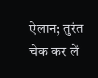ऐलान; तुरंत चेक कर लें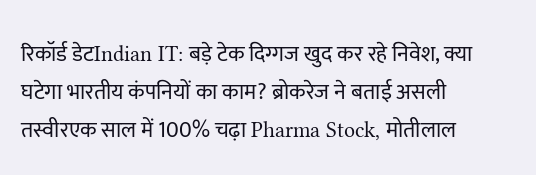रिकॉर्ड डेटIndian IT: बड़े टेक दिग्गज खुद कर रहे निवेश, क्या घटेगा भारतीय कंपनियों का काम? ब्रोकरेज ने बताई असली तस्वीरएक साल में 100% चढ़ा Pharma Stock, मोतीलाल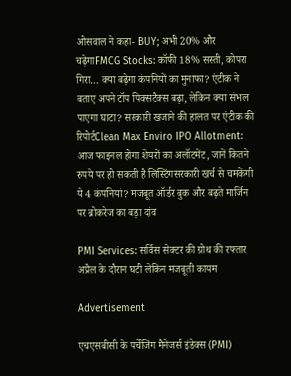ओसवाल ने कहा- BUY; अभी 20% और चढ़ेगाFMCG Stocks: कॉफी 18% सस्ती, कोपरा गिरा… क्या बढ़ेगा कंपनियों का मुनाफा? एंटीक ने बताए अपने टॉप पिक्सटैक्स बढ़ा, लेकिन क्या संभल पाएगा घाटा? सरकारी खजाने की हालत पर एंटीक की रिपोर्टClean Max Enviro IPO Allotment: आज फाइनल होगा शेयरों का अलॉटमेंट, जानें कितने रुपये पर हो सकती है लिस्टिंगसरकारी खर्च से चमकेंगी ये 4 कंपनियां? मजबूत ऑर्डर बुक और बढ़ते मार्जिन पर ब्रोकरेज का बड़ा दांव

PMI Services: सर्विस सेक्टर की ग्रोथ की रफ्तार अप्रैल के दौरान घटी लेकिन मजबूती कायम

Advertisement

एचएसबीसी के पर्चेजिंग मैनेजर्स इंडेक्स (PMI)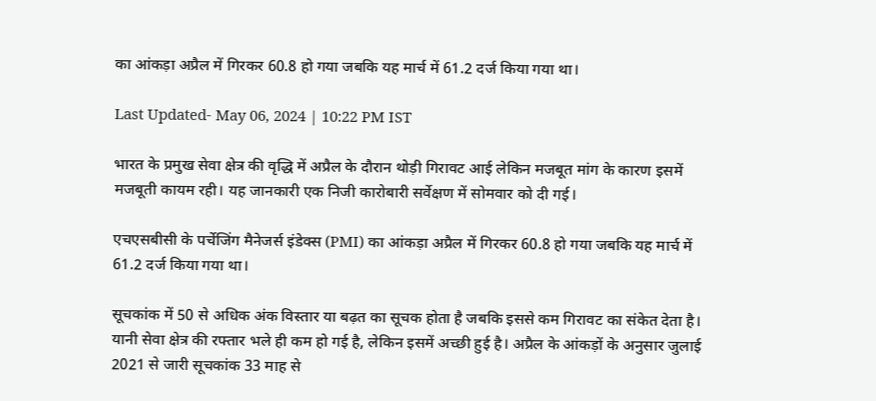का आंकड़ा अप्रैल में गिरकर 60.8 हो गया जबकि यह मार्च में 61.2 दर्ज किया गया था।

Last Updated- May 06, 2024 | 10:22 PM IST

भारत के प्रमुख सेवा क्षेत्र की वृद्धि में अप्रैल के दौरान थोड़ी गिरावट आई लेकिन मजबूत मांग के कारण इसमें मजबूती कायम रही। यह जानकारी एक निजी कारोबारी सर्वेक्षण में सोमवार को दी गई।

एचएसबीसी के पर्चेजिंग मैनेजर्स इंडेक्स (PMI) का आंकड़ा अप्रैल में गिरकर 60.8 हो गया जबकि यह मार्च में 61.2 दर्ज किया गया था।

सूचकांक में 50 से अधिक अंक विस्तार या बढ़त का सूचक होता है जबकि इससे कम गिरावट का संकेत देता है। यानी सेवा क्षेत्र की रफ्तार भले ही कम हो गई है, लेकिन इसमें अच्छी हुई है। अप्रैल के आंकड़ों के अनुसार जुलाई 2021 से जारी सूचकांक 33 माह से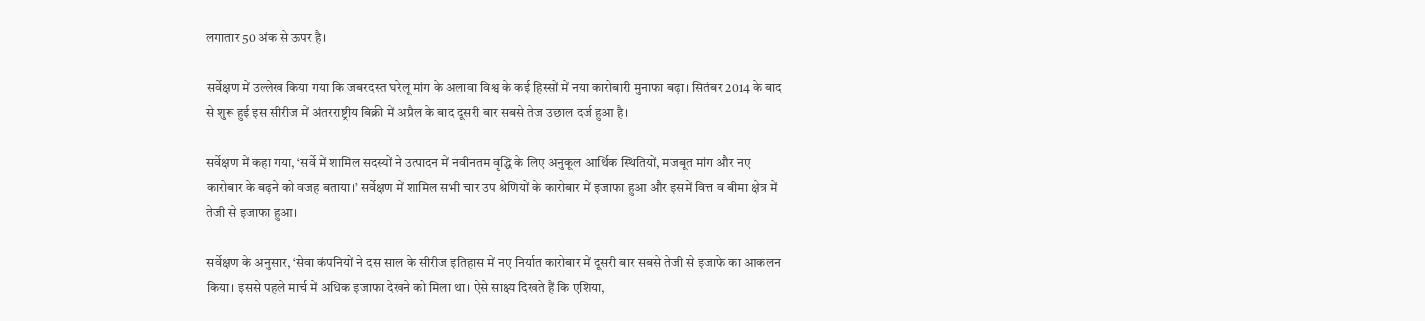लगातार 50 अंक से ऊपर है।

सर्वेक्षण में उल्लेख किया गया कि जबरदस्त घरेलू मांग के अलावा विश्व के कई हिस्सों में नया कारोबारी मुनाफा बढ़ा। सितंबर 2014 के बाद से शुरू हुई इस सीरीज में अंतरराष्ट्रीय बिक्री में अप्रैल के बाद दूसरी बार सबसे तेज उछाल दर्ज हुआ है।

सर्वेक्षण में कहा गया, ‘सर्वे में शामिल सदस्यों ने उत्पादन में नवीनतम वृद्धि के लिए अनुकूल आर्थिक स्थितियों, मजबूत मांग और नए कारोबार के बढ़ने को वजह बताया।’ सर्वेक्षण में शामिल सभी चार उप श्रेणियों के कारोबार में इजाफा हुआ और इसमें वित्त व बीमा क्षेत्र में तेजी से इजाफा हुआ।

सर्वेक्षण के अनुसार, ‘सेवा कंपनियों ने दस साल के सीरीज इतिहास में नए निर्यात कारोबार में दूसरी बार सबसे तेजी से इजाफे का आकलन किया। इससे पहले मार्च में अधिक इजाफा देखने को मिला था। ऐसे साक्ष्य दिखते हैं कि एशिया,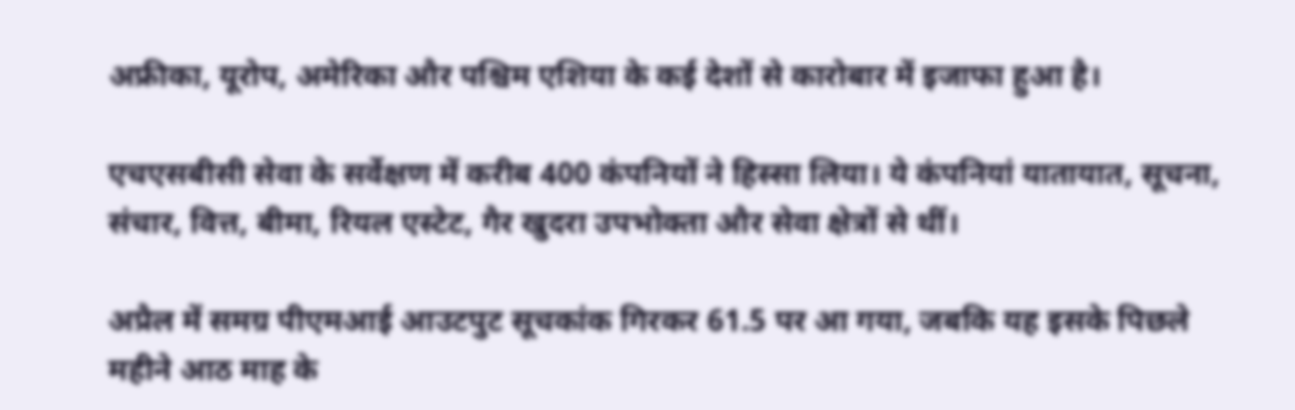अफ्रीका, यूरोप, अमेरिका और पश्चिम एशिया के कई देशों से कारोबार में इजाफा हुआ है।

एचएसबीसी सेवा के सर्वेक्षण में करीब 400 कंपनियों ने हिस्सा लिया। ये कंपनियां यातायात, सूचना, संचार, वित्त, बीमा, रियल एस्टेट, गैर खुदरा उपभोक्ता और सेवा क्षेत्रों से थीं।

अप्रैल में समग्र पीएमआई आउटपुट सूचकांक गिरकर 61.5 पर आ गया, जबकि यह इसके पिछले महीने आठ माह के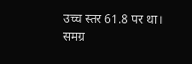उच्च स्तर 61.8 पर था। समग्र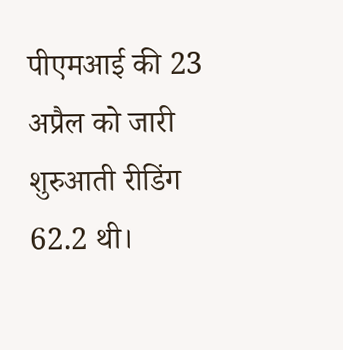पीएमआई की 23 अप्रैल को जारी शुरुआती रीडिंग 62.2 थी।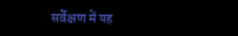सर्वेक्षण में यह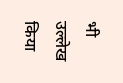भी उल्लेख किया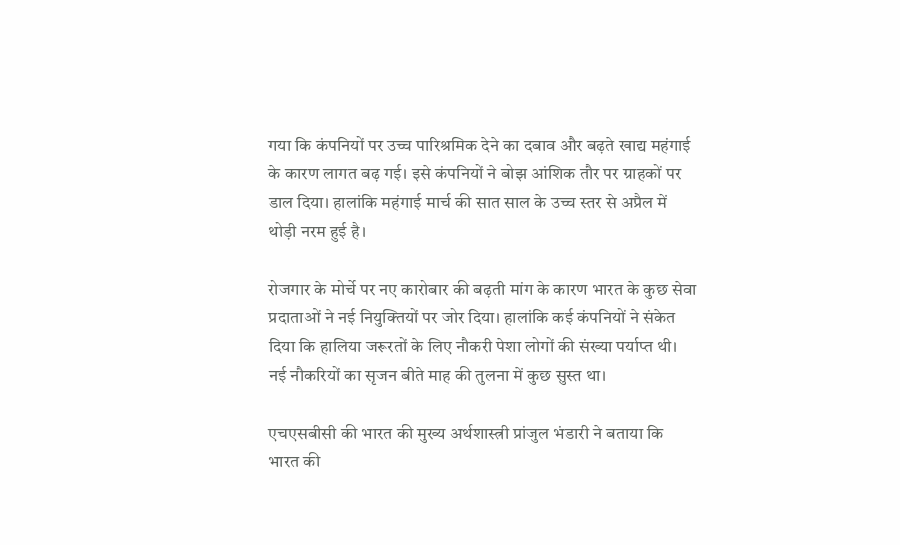गया कि कंपनियों पर उच्च पारिश्रमिक देने का दबाव और बढ़ते खाद्य महंगाई के कारण लागत बढ़ गई। इसे कंपनियों ने बोझ आंशिक तौर पर ग्राहकों पर डाल दिया। हालांकि महंगाई मार्च की सात साल के उच्च स्तर से अप्रैल में थोड़ी नरम हुई है।

रोजगार के मोर्चे पर नए कारोबार की बढ़ती मांग के कारण भारत के कुछ सेवा प्रदाताओं ने नई नियुक्तियों पर जोर दिया। हालांकि कई कंपनियों ने संकेत दिया कि हालिया जरूरतों के लिए नौकरी पेशा लोगों की संख्या पर्याप्त थी। नई नौकरियों का सृजन बीते माह की तुलना में कुछ सुस्त था।

एचएसबीसी की भारत की मुख्य अर्थशास्त्री प्रांजुल भंडारी ने बताया कि भारत की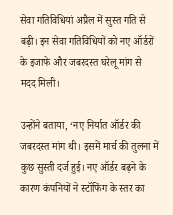सेवा गतिविधियां अप्रैल में सुस्त गति से बढ़ी। इन सेवा गतिविधियों को नए ऑर्डरों के इजाफे और जबरदस्त घरेलू मांग से मदद मिली।

उन्होंने बताया, ‘नए निर्यात ऑर्डर की जबरदस्त मांग थी। इसमें मार्च की तुलना में कुछ सुस्ती दर्ज हुई। नए ऑर्डर बढ़ने के कारण कंपनियों ने स्टॉफिंग के स्तर का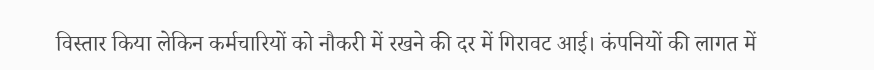विस्तार किया लेकिन कर्मचारियों को नौकरी में रखने की दर में गिरावट आई। कंपनियों की लागत में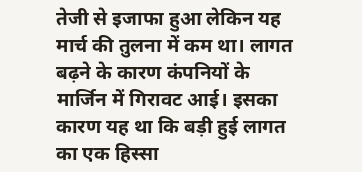तेजी से इजाफा हुआ लेकिन यह मार्च की तुलना में कम था। लागत बढ़ने के कारण कंपनियों के मार्जिन में गिरावट आई। इसका कारण यह था कि बड़ी हुई लागत का एक हिस्सा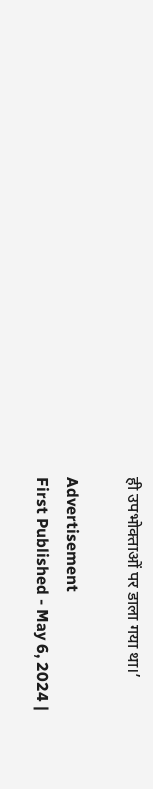ही उपभोक्ताओं पर डाला गया था।’

Advertisement
First Published - May 6, 2024 |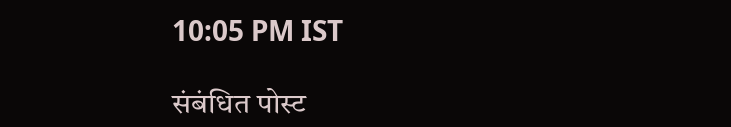10:05 PM IST

संबंधित पोस्ट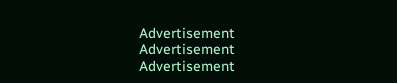Advertisement
Advertisement
Advertisement